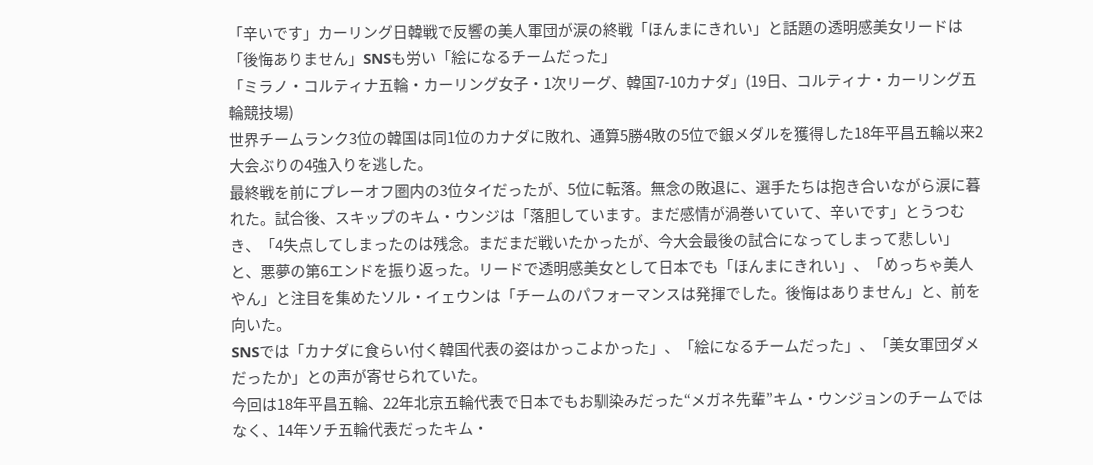「辛いです」カーリング日韓戦で反響の美人軍団が涙の終戦「ほんまにきれい」と話題の透明感美女リードは「後悔ありません」SNSも労い「絵になるチームだった」
「ミラノ・コルティナ五輪・カーリング女子・1次リーグ、韓国7-10カナダ」(19日、コルティナ・カーリング五輪競技場)
世界チームランク3位の韓国は同1位のカナダに敗れ、通算5勝4敗の5位で銀メダルを獲得した18年平昌五輪以来2大会ぶりの4強入りを逃した。
最終戦を前にプレーオフ圏内の3位タイだったが、5位に転落。無念の敗退に、選手たちは抱き合いながら涙に暮れた。試合後、スキップのキム・ウンジは「落胆しています。まだ感情が渦巻いていて、辛いです」とうつむき、「4失点してしまったのは残念。まだまだ戦いたかったが、今大会最後の試合になってしまって悲しい」と、悪夢の第6エンドを振り返った。リードで透明感美女として日本でも「ほんまにきれい」、「めっちゃ美人やん」と注目を集めたソル・イェウンは「チームのパフォーマンスは発揮でした。後悔はありません」と、前を向いた。
SNSでは「カナダに食らい付く韓国代表の姿はかっこよかった」、「絵になるチームだった」、「美女軍団ダメだったか」との声が寄せられていた。
今回は18年平昌五輪、22年北京五輪代表で日本でもお馴染みだった“メガネ先輩”キム・ウンジョンのチームではなく、14年ソチ五輪代表だったキム・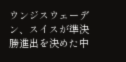ウンジスウェーデン、スイスが準決勝進出を決めた中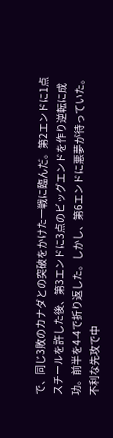で、同じ3敗のカナダとの突破をかけた一戦に臨んだ。第2エンドに1点スチールを許した後、第3エンドに3点のビッグエンドを作り逆転に成功。前半を4-4で折り返した。しかし、第6エンドに悪夢が待っていた。不利な先攻で中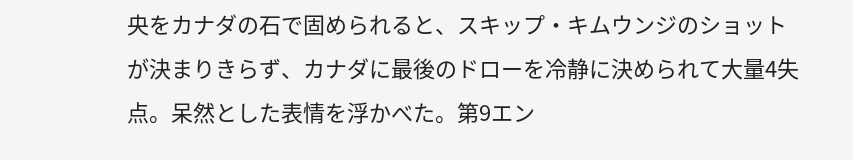央をカナダの石で固められると、スキップ・キムウンジのショットが決まりきらず、カナダに最後のドローを冷静に決められて大量4失点。呆然とした表情を浮かべた。第9エン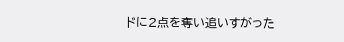ドに2点を奪い追いすがった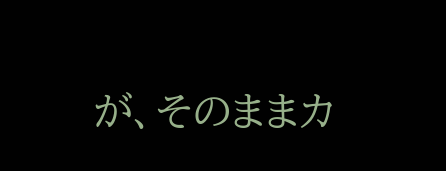が、そのままカ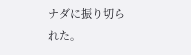ナダに振り切られた。